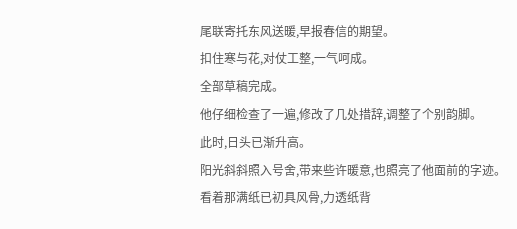尾联寄托东风送暖,早报春信的期望。
扣住寒与花,对仗工整,一气呵成。
全部草稿完成。
他仔细检查了一遍,修改了几处措辞,调整了个别韵脚。
此时,日头已渐升高。
阳光斜斜照入号舍,带来些许暖意,也照亮了他面前的字迹。
看着那满纸已初具风骨,力透纸背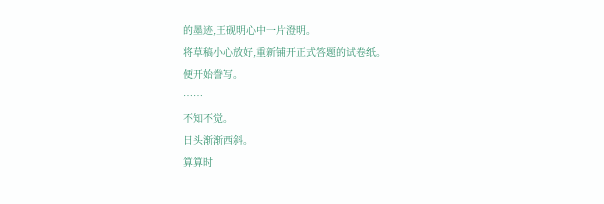的墨迹,王砚明心中一片澄明。
将草稿小心放好,重新铺开正式答题的试卷纸。
便开始誊写。
……
不知不觉。
日头渐渐西斜。
算算时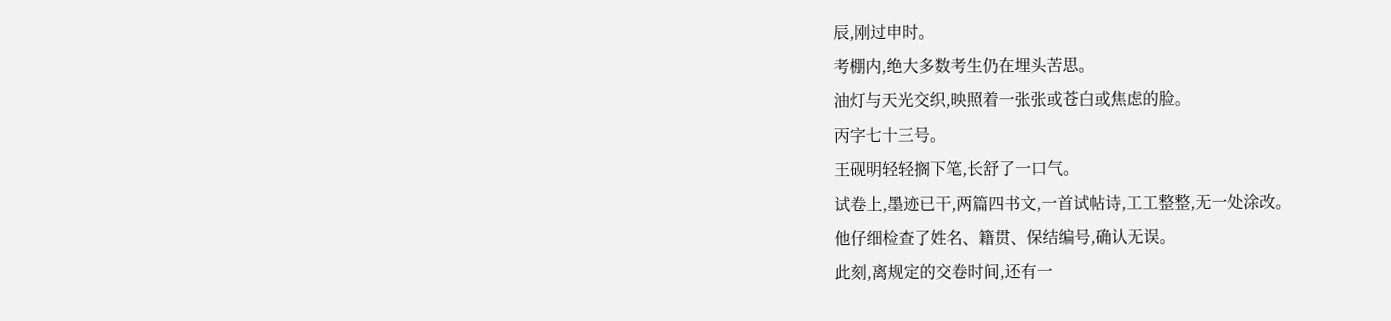辰,刚过申时。
考棚内,绝大多数考生仍在埋头苦思。
油灯与天光交织,映照着一张张或苍白或焦虑的脸。
丙字七十三号。
王砚明轻轻搁下笔,长舒了一口气。
试卷上,墨迹已干,两篇四书文,一首试帖诗,工工整整,无一处涂改。
他仔细检查了姓名、籍贯、保结编号,确认无误。
此刻,离规定的交卷时间,还有一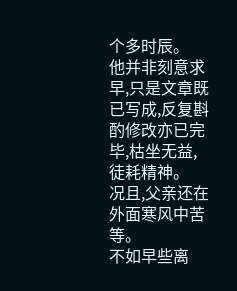个多时辰。
他并非刻意求早,只是文章既已写成,反复斟酌修改亦已完毕,枯坐无益,徒耗精神。
况且,父亲还在外面寒风中苦等。
不如早些离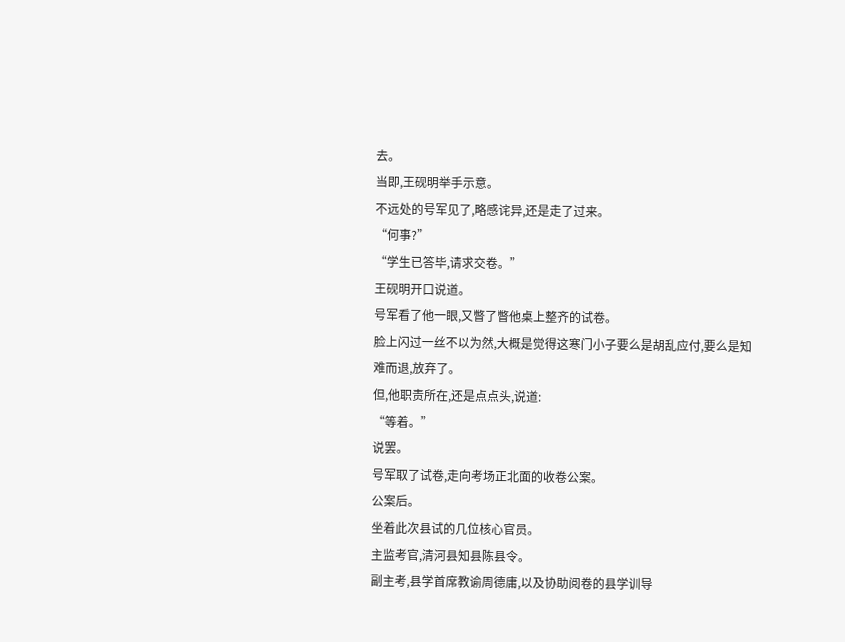去。
当即,王砚明举手示意。
不远处的号军见了,略感诧异,还是走了过来。
“何事?”
“学生已答毕,请求交卷。”
王砚明开口说道。
号军看了他一眼,又瞥了瞥他桌上整齐的试卷。
脸上闪过一丝不以为然,大概是觉得这寒门小子要么是胡乱应付,要么是知难而退,放弃了。
但,他职责所在,还是点点头,说道:
“等着。”
说罢。
号军取了试卷,走向考场正北面的收卷公案。
公案后。
坐着此次县试的几位核心官员。
主监考官,清河县知县陈县令。
副主考,县学首席教谕周德庸,以及协助阅卷的县学训导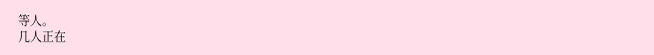等人。
几人正在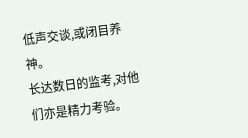低声交谈,或闭目养神。
长达数日的监考,对他们亦是精力考验。